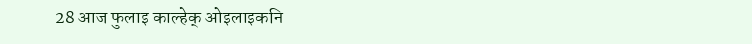28 आज फुलाइ काल्हेक् ओइलाइकनि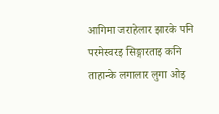आगिमा जराहेलार झारके पनि परमेस्वरइ सिङ्गारताइ कनि ताहान्के लगालार लुगा ओइ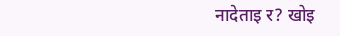नादेताइ र? खोइ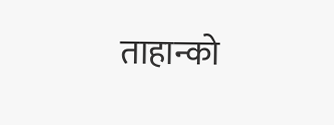ताहान्को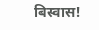बिस्वास!